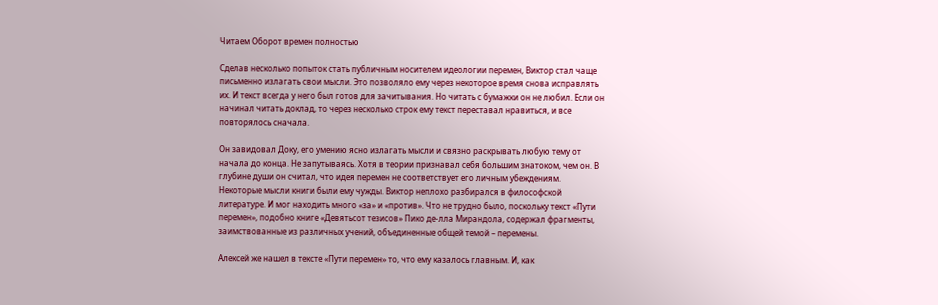Читаем Оборот времен полностью

Сделав несколько попыток стать публичным носителем идеологии перемен, Виктор стал чаще письменно излагать свои мысли. Это позволяло ему через некоторое время снова исправлять их. И текст всегда у него был готов для зачитывания. Но читать с бумажки он не любил. Если он начинал читать доклад, то через несколько строк ему текст переставал нравиться, и все повторялось сначала.

Он завидовал Доку, его умению ясно излагать мысли и связно раскрывать любую тему от начала до конца. Не запутываясь. Хотя в теории признавал себя большим знатоком, чем он. В глубине души он считал, что идея перемен не соответствует его личным убеждениям. Некоторые мысли книги были ему чужды. Виктор неплохо разбирался в философской литературе. И мог находить много «за» и «против». Что не трудно было, поскольку текст «Пути перемен», подобно книге «Девятьсот тезисов» Пико де-лла Мирандола, содержал фрагменты, заимствованные из различных учений, объединенные общей темой – перемены.

Алексей же нашел в тексте «Пути перемен» то, что ему казалось главным. И, как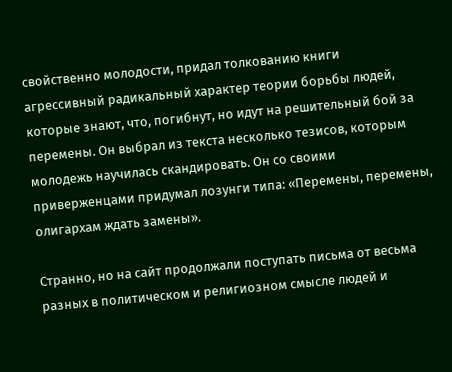свойственно молодости, придал толкованию книги агрессивный радикальный характер теории борьбы людей, которые знают, что, погибнут, но идут на решительный бой за перемены. Он выбрал из текста несколько тезисов, которым молодежь научилась скандировать. Он со своими приверженцами придумал лозунги типа: «Перемены, перемены, олигархам ждать замены».

Странно, но на сайт продолжали поступать письма от весьма разных в политическом и религиозном смысле людей и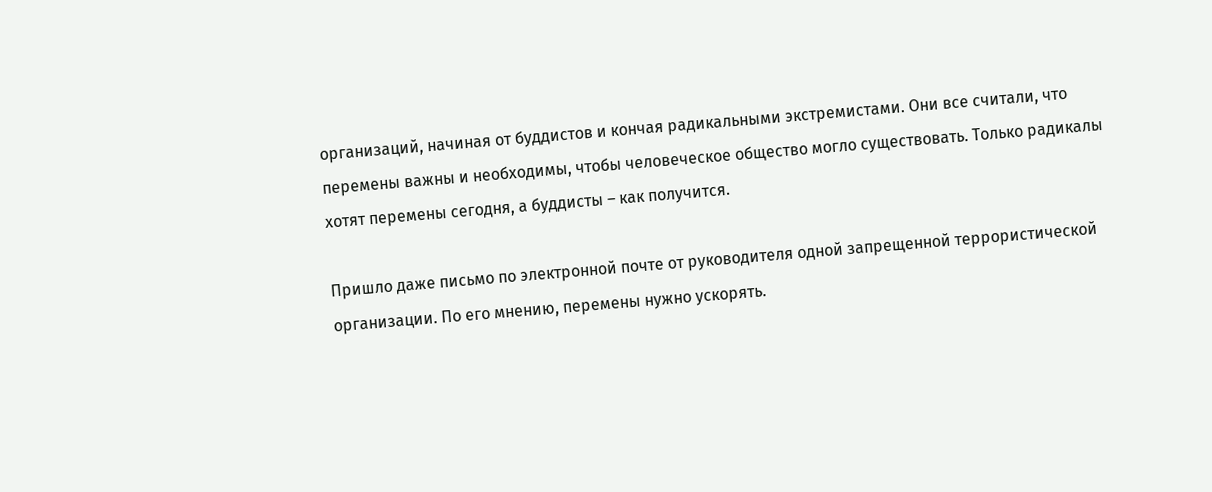организаций, начиная от буддистов и кончая радикальными экстремистами. Они все считали, что перемены важны и необходимы, чтобы человеческое общество могло существовать. Только радикалы хотят перемены сегодня, а буддисты – как получится.

Пришло даже письмо по электронной почте от руководителя одной запрещенной террористической организации. По его мнению, перемены нужно ускорять.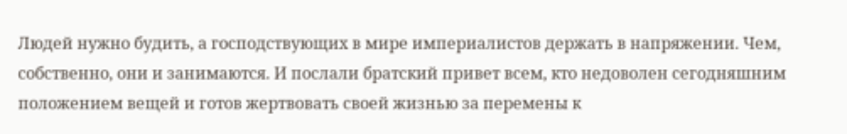Людей нужно будить, а господствующих в мире империалистов держать в напряжении. Чем, собственно, они и занимаются. И послали братский привет всем, кто недоволен сегодняшним положением вещей и готов жертвовать своей жизнью за перемены к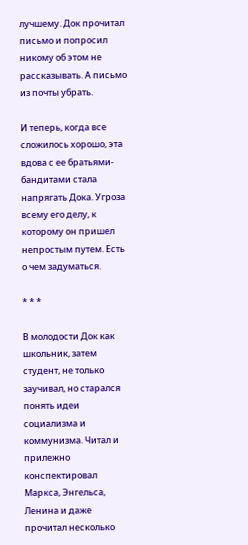лучшему. Док прочитал письмо и попросил никому об этом не рассказывать. А письмо из почты убрать.

И теперь, когда все сложилось хорошо, эта вдова с ее братьями-бандитами стала напрягать Дока. Угроза всему его делу, к которому он пришел непростым путем. Есть о чем задуматься.

* * *

В молодости Док как школьник, затем студент, не только заучивал, но старался понять идеи социализма и коммунизма. Читал и прилежно конспектировал Маркса, Энгельса, Ленина и даже прочитал несколько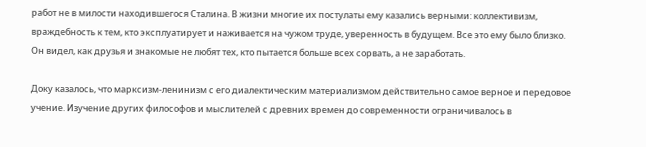работ не в милости находившегося Сталина. В жизни многие их постулаты ему казались верными: коллективизм, враждебность к тем, кто эксплуатирует и наживается на чужом труде, уверенность в будущем. Все это ему было близко. Он видел, как друзья и знакомые не любят тех, кто пытается больше всех сорвать, а не заработать.

Доку казалось, что марксизм-ленинизм с его диалектическим материализмом действительно самое верное и передовое учение. Изучение других философов и мыслителей с древних времен до современности ограничивалось в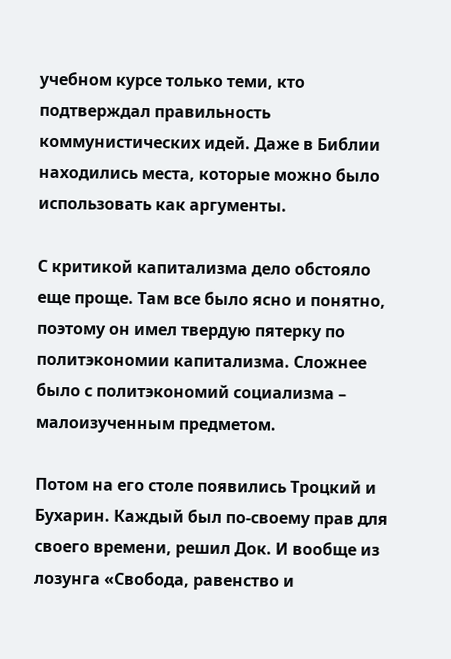учебном курсе только теми, кто подтверждал правильность коммунистических идей. Даже в Библии находились места, которые можно было использовать как аргументы.

С критикой капитализма дело обстояло еще проще. Там все было ясно и понятно, поэтому он имел твердую пятерку по политэкономии капитализма. Сложнее было с политэкономий социализма – малоизученным предметом.

Потом на его столе появились Троцкий и Бухарин. Каждый был по-своему прав для своего времени, решил Док. И вообще из лозунга «Свобода, равенство и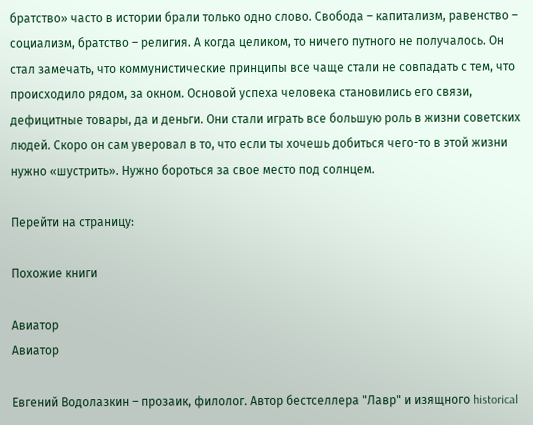братство» часто в истории брали только одно слово. Свобода – капитализм, равенство – социализм, братство – религия. А когда целиком, то ничего путного не получалось. Он стал замечать, что коммунистические принципы все чаще стали не совпадать с тем, что происходило рядом, за окном. Основой успеха человека становились его связи, дефицитные товары, да и деньги. Они стали играть все большую роль в жизни советских людей. Скоро он сам уверовал в то, что если ты хочешь добиться чего-то в этой жизни нужно «шустрить». Нужно бороться за свое место под солнцем.

Перейти на страницу:

Похожие книги

Авиатор
Авиатор

Евгений Водолазкин – прозаик, филолог. Автор бестселлера "Лавр" и изящного historical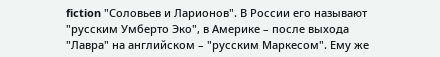fiction "Соловьев и Ларионов". В России его называют "русским Умберто Эко", в Америке – после выхода "Лавра" на английском – "русским Маркесом". Ему же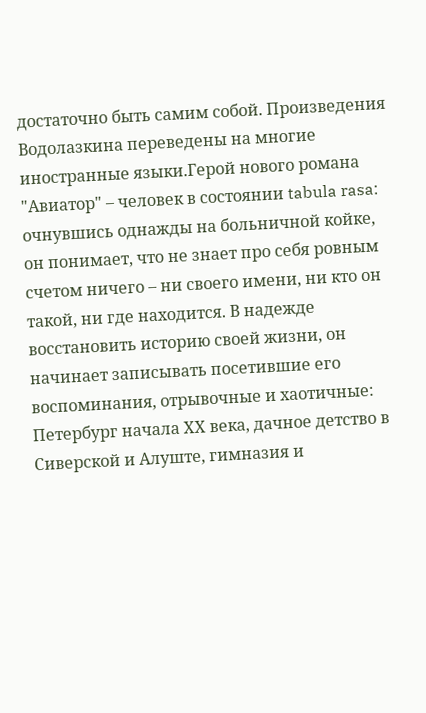достаточно быть самим собой. Произведения Водолазкина переведены на многие иностранные языки.Герой нового романа "Авиатор" – человек в состоянии tabula rasa: очнувшись однажды на больничной койке, он понимает, что не знает про себя ровным счетом ничего – ни своего имени, ни кто он такой, ни где находится. В надежде восстановить историю своей жизни, он начинает записывать посетившие его воспоминания, отрывочные и хаотичные: Петербург начала ХХ века, дачное детство в Сиверской и Алуште, гимназия и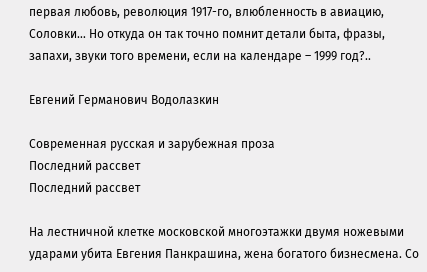первая любовь, революция 1917-го, влюбленность в авиацию, Соловки… Но откуда он так точно помнит детали быта, фразы, запахи, звуки того времени, если на календаре – 1999 год?..

Евгений Германович Водолазкин

Современная русская и зарубежная проза
Последний рассвет
Последний рассвет

На лестничной клетке московской многоэтажки двумя ножевыми ударами убита Евгения Панкрашина, жена богатого бизнесмена. Со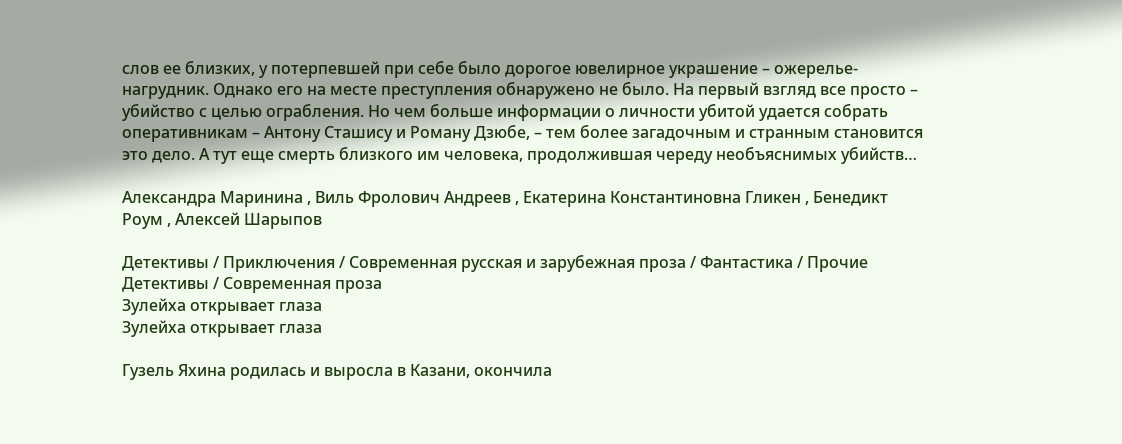слов ее близких, у потерпевшей при себе было дорогое ювелирное украшение – ожерелье-нагрудник. Однако его на месте преступления обнаружено не было. На первый взгляд все просто – убийство с целью ограбления. Но чем больше информации о личности убитой удается собрать оперативникам – Антону Сташису и Роману Дзюбе, – тем более загадочным и странным становится это дело. А тут еще смерть близкого им человека, продолжившая череду необъяснимых убийств…

Александра Маринина , Виль Фролович Андреев , Екатерина Константиновна Гликен , Бенедикт Роум , Алексей Шарыпов

Детективы / Приключения / Современная русская и зарубежная проза / Фантастика / Прочие Детективы / Современная проза
Зулейха открывает глаза
Зулейха открывает глаза

Гузель Яхина родилась и выросла в Казани, окончила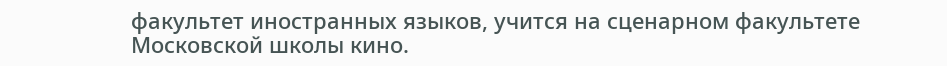факультет иностранных языков, учится на сценарном факультете Московской школы кино.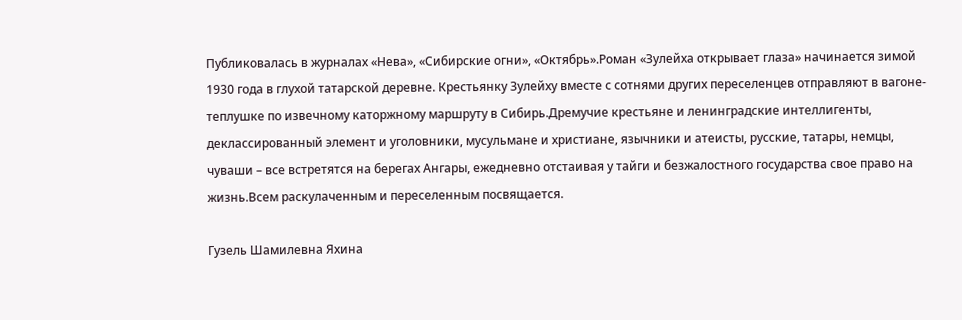Публиковалась в журналах «Нева», «Сибирские огни», «Октябрь».Роман «Зулейха открывает глаза» начинается зимой 1930 года в глухой татарской деревне. Крестьянку Зулейху вместе с сотнями других переселенцев отправляют в вагоне-теплушке по извечному каторжному маршруту в Сибирь.Дремучие крестьяне и ленинградские интеллигенты, деклассированный элемент и уголовники, мусульмане и христиане, язычники и атеисты, русские, татары, немцы, чуваши – все встретятся на берегах Ангары, ежедневно отстаивая у тайги и безжалостного государства свое право на жизнь.Всем раскулаченным и переселенным посвящается.

Гузель Шамилевна Яхина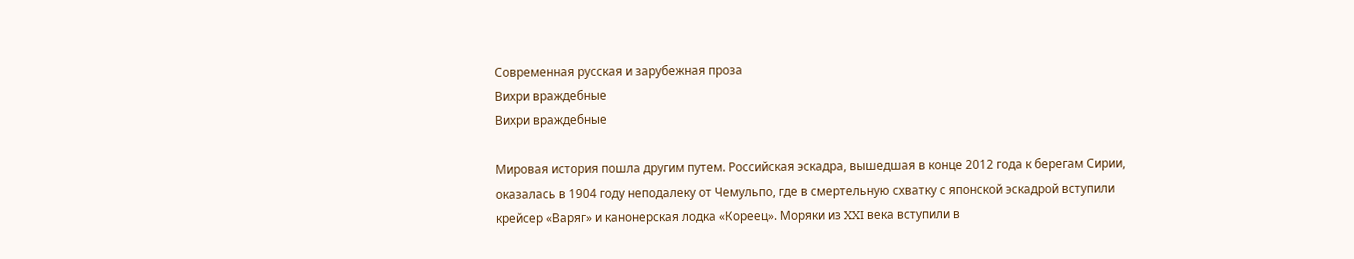Современная русская и зарубежная проза
Вихри враждебные
Вихри враждебные

Мировая история пошла другим путем. Российская эскадра, вышедшая в конце 2012 года к берегам Сирии, оказалась в 1904 году неподалеку от Чемульпо, где в смертельную схватку с японской эскадрой вступили крейсер «Варяг» и канонерская лодка «Кореец». Моряки из XXI века вступили в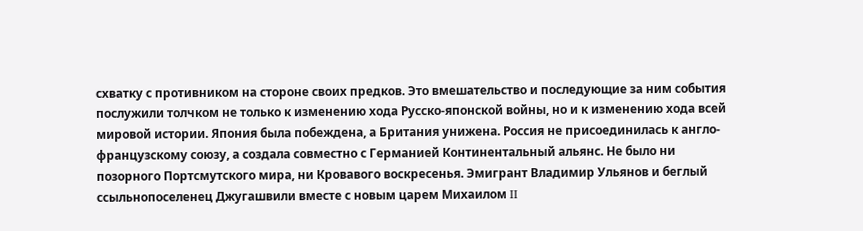схватку с противником на стороне своих предков. Это вмешательство и последующие за ним события послужили толчком не только к изменению хода Русско-японской войны, но и к изменению хода всей мировой истории. Япония была побеждена, а Британия унижена. Россия не присоединилась к англо-французскому союзу, а создала совместно с Германией Континентальный альянс. Не было ни позорного Портсмутского мира, ни Кровавого воскресенья. Эмигрант Владимир Ульянов и беглый ссыльнопоселенец Джугашвили вместе с новым царем Михаилом II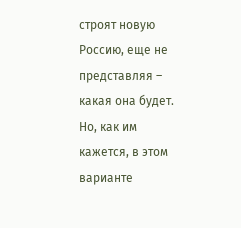строят новую Россию, еще не представляя – какая она будет. Но, как им кажется, в этом варианте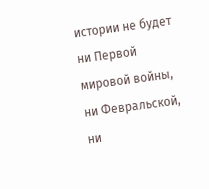истории не будет ни Первой мировой войны, ни Февральской, ни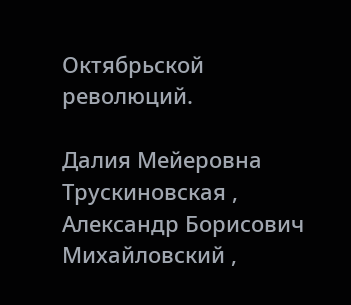Октябрьской революций.

Далия Мейеровна Трускиновская , Александр Борисович Михайловский ,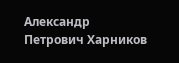Александр Петрович Харников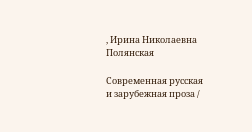, Ирина Николаевна Полянская

Современная русская и зарубежная проза /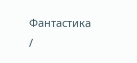Фантастика /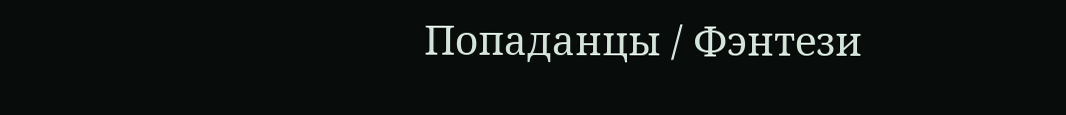Попаданцы / Фэнтези